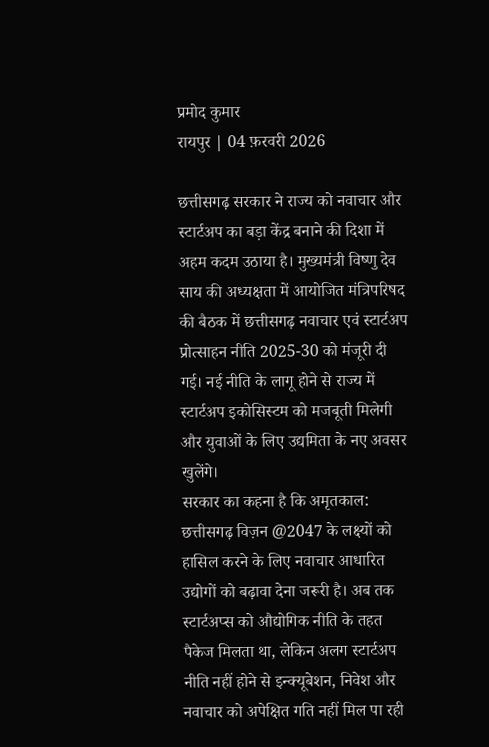प्रमोद कुमार
रायपुर | 04 फ़रवरी 2026

छत्तीसगढ़ सरकार ने राज्य को नवाचार और स्टार्टअप का बड़ा केंद्र बनाने की दिशा में अहम कदम उठाया है। मुख्यमंत्री विष्णु देव साय की अध्यक्षता में आयोजित मंत्रिपरिषद की बैठक में छत्तीसगढ़ नवाचार एवं स्टार्टअप प्रोत्साहन नीति 2025-30 को मंजूरी दी गई। नई नीति के लागू होने से राज्य में स्टार्टअप इकोसिस्टम को मजबूती मिलेगी और युवाओं के लिए उद्यमिता के नए अवसर खुलेंगे।
सरकार का कहना है कि अमृतकाल: छत्तीसगढ़ विज़न @2047 के लक्ष्यों को हासिल करने के लिए नवाचार आधारित उद्योगों को बढ़ावा देना जरूरी है। अब तक स्टार्टअप्स को औद्योगिक नीति के तहत पैकेज मिलता था, लेकिन अलग स्टार्टअप नीति नहीं होने से इन्क्यूबेशन, निवेश और नवाचार को अपेक्षित गति नहीं मिल पा रही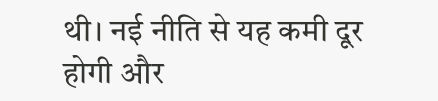थी। नई नीति से यह कमी दूर होगी और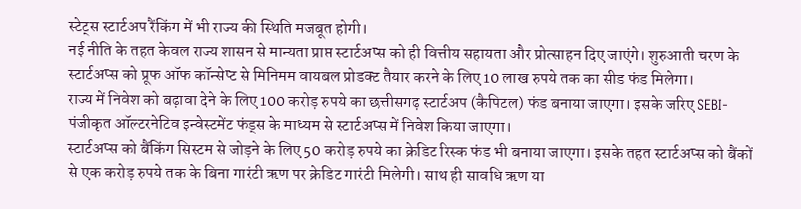स्टेट्स स्टार्टअप रैंकिंग में भी राज्य की स्थिति मजबूत होगी।
नई नीति के तहत केवल राज्य शासन से मान्यता प्राप्त स्टार्टअप्स को ही वित्तीय सहायता और प्रोत्साहन दिए जाएंगे। शुरुआती चरण के स्टार्टअप्स को प्रूफ ऑफ कॉन्सेप्ट से मिनिमम वायबल प्रोडक्ट तैयार करने के लिए 10 लाख रुपये तक का सीड फंड मिलेगा।
राज्य में निवेश को बढ़ावा देने के लिए 100 करोड़ रुपये का छत्तीसगढ़ स्टार्टअप (कैपिटल) फंड बनाया जाएगा। इसके जरिए SEBI-पंजीकृत ऑल्टरनेटिव इन्वेस्टमेंट फंड्स के माध्यम से स्टार्टअप्स में निवेश किया जाएगा।
स्टार्टअप्स को बैंकिंग सिस्टम से जोड़ने के लिए 50 करोड़ रुपये का क्रेडिट रिस्क फंड भी बनाया जाएगा। इसके तहत स्टार्टअप्स को बैंकों से एक करोड़ रुपये तक के बिना गारंटी ऋण पर क्रेडिट गारंटी मिलेगी। साथ ही सावधि ऋण या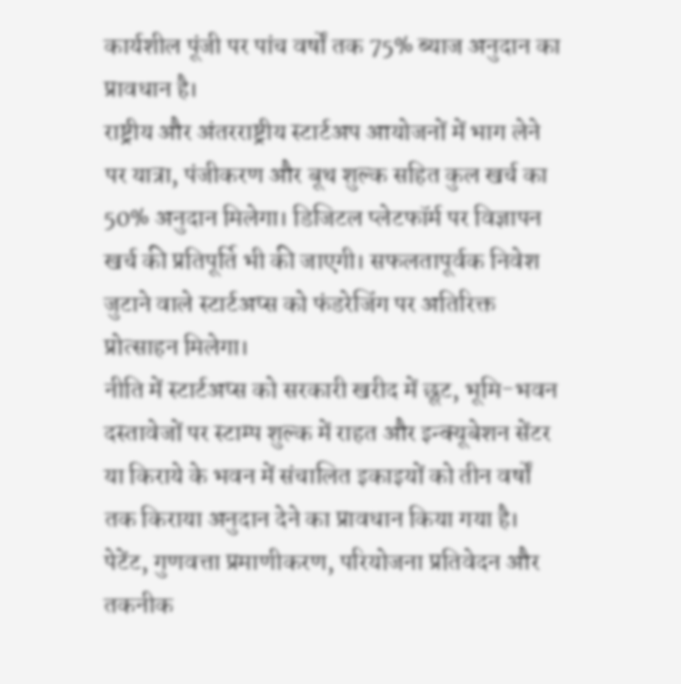कार्यशील पूंजी पर पांच वर्षों तक 75% ब्याज अनुदान का प्रावधान है।
राष्ट्रीय और अंतरराष्ट्रीय स्टार्टअप आयोजनों में भाग लेने पर यात्रा, पंजीकरण और बूथ शुल्क सहित कुल खर्च का 50% अनुदान मिलेगा। डिजिटल प्लेटफॉर्म पर विज्ञापन खर्च की प्रतिपूर्ति भी की जाएगी। सफलतापूर्वक निवेश जुटाने वाले स्टार्टअप्स को फंडरेजिंग पर अतिरिक्त प्रोत्साहन मिलेगा।
नीति में स्टार्टअप्स को सरकारी खरीद में छूट, भूमि-भवन दस्तावेजों पर स्टाम्प शुल्क में राहत और इन्क्यूबेशन सेंटर या किराये के भवन में संचालित इकाइयों को तीन वर्षों तक किराया अनुदान देने का प्रावधान किया गया है। पेटेंट, गुणवत्ता प्रमाणीकरण, परियोजना प्रतिवेदन और तकनीक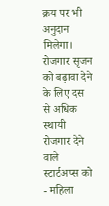क्रय पर भी अनुदान मिलेगा।
रोजगार सृजन को बढ़ावा देने के लिए दस से अधिक स्थायी रोजगार देने वाले स्टार्टअप्स को
- महिला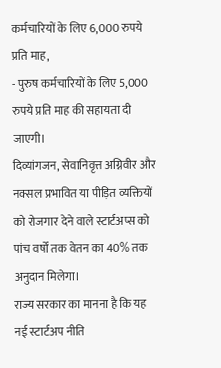कर्मचारियों के लिए 6,000 रुपये प्रति माह,
- पुरुष कर्मचारियों के लिए 5,000 रुपये प्रति माह की सहायता दी जाएगी।
दिव्यांगजन, सेवानिवृत्त अग्निवीर और नक्सल प्रभावित या पीड़ित व्यक्तियों को रोजगार देने वाले स्टार्टअप्स को पांच वर्षों तक वेतन का 40% तक अनुदान मिलेगा।
राज्य सरकार का मानना है कि यह नई स्टार्टअप नीति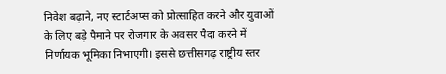निवेश बढ़ाने, नए स्टार्टअप्स को प्रोत्साहित करने और युवाओं के लिए बड़े पैमाने पर रोजगार के अवसर पैदा करने में निर्णायक भूमिका निभाएगी। इससे छत्तीसगढ़ राष्ट्रीय स्तर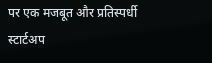पर एक मजबूत और प्रतिस्पर्धी स्टार्टअप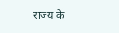राज्य के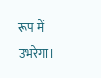रूप में उभरेगा।